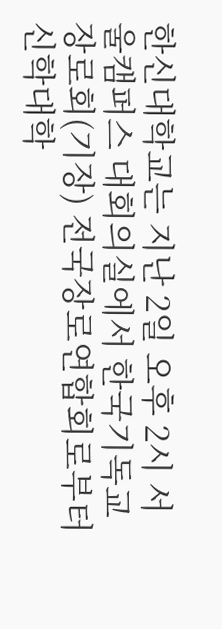한신대학교는 지난 2일 오후 2시 서울캠퍼스 대회의실에서 한국기독교장로회(기장) 전국장로연합회로부터 신학대학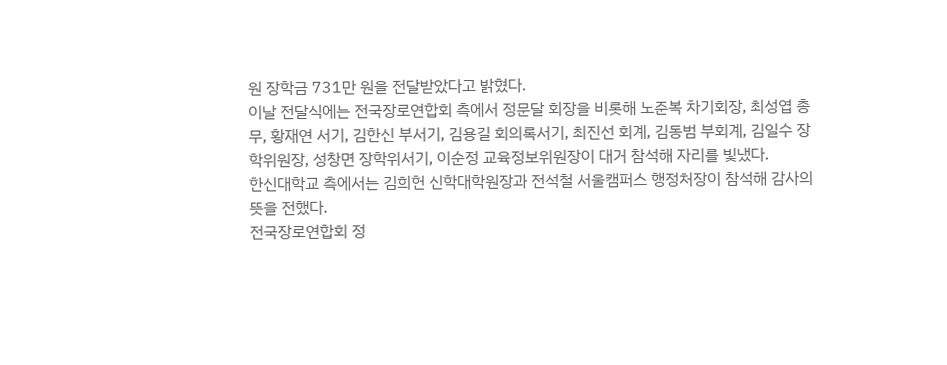원 장학금 731만 원을 전달받았다고 밝혔다.
이날 전달식에는 전국장로연합회 측에서 정문달 회장을 비롯해 노준복 차기회장, 최성엽 총무, 황재연 서기, 김한신 부서기, 김용길 회의록서기, 최진선 회계, 김동범 부회계, 김일수 장학위원장, 성창면 장학위서기, 이순정 교육정보위원장이 대거 참석해 자리를 빛냈다.
한신대학교 측에서는 김희헌 신학대학원장과 전석철 서울캠퍼스 행정처장이 참석해 감사의 뜻을 전했다.
전국장로연합회 정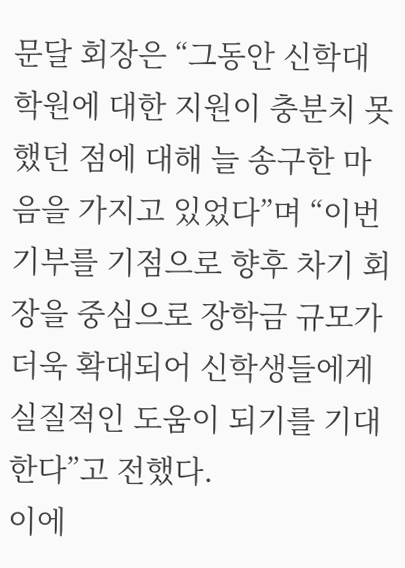문달 회장은 “그동안 신학대학원에 대한 지원이 충분치 못했던 점에 대해 늘 송구한 마음을 가지고 있었다”며 “이번 기부를 기점으로 향후 차기 회장을 중심으로 장학금 규모가 더욱 확대되어 신학생들에게 실질적인 도움이 되기를 기대한다”고 전했다.
이에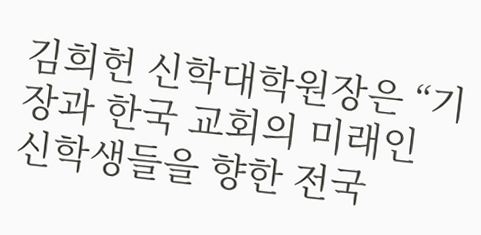김희헌 신학대학원장은 “기장과 한국 교회의 미래인 신학생들을 향한 전국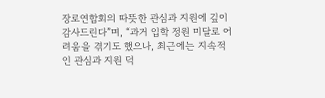장로연합회의 따뜻한 관심과 지원에 깊이 감사드린다”며, “과거 입학 정원 미달로 어려움을 겪기도 했으나, 최근에는 지속적인 관심과 지원 덕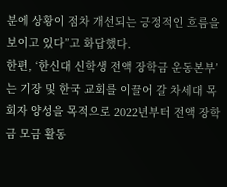분에 상황이 점차 개선되는 긍정적인 흐름을 보이고 있다”고 화답했다.
한편, ‘한신대 신학생 전액 장학금 운동본부’는 기장 및 한국 교회를 이끌어 갈 차세대 목회자 양성을 목적으로 2022년부터 전액 장학금 모금 활동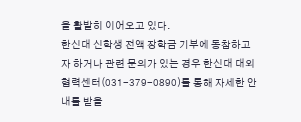을 활발히 이어오고 있다.
한신대 신학생 전액 장학금 기부에 동참하고자 하거나 관련 문의가 있는 경우 한신대 대외협력센터(031-379-0890)를 통해 자세한 안내를 받을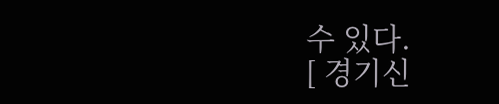수 있다.
[ 경기신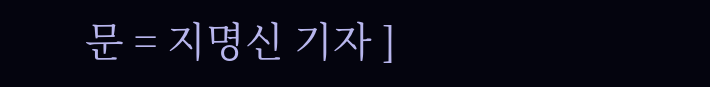문 = 지명신 기자 ]